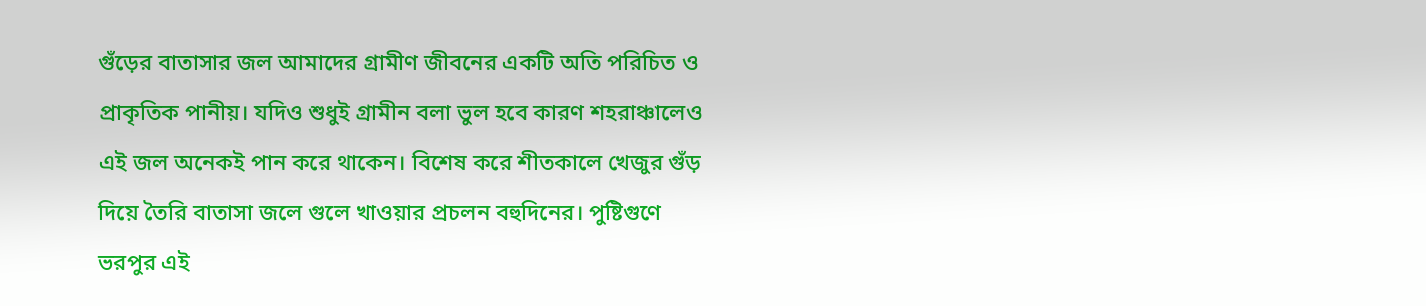গুঁড়ের বাতাসার জল আমাদের গ্রামীণ জীবনের একটি অতি পরিচিত ও প্রাকৃতিক পানীয়। যদিও শুধুই গ্রামীন বলা ভুল হবে কারণ শহরাঞ্চালেও এই জল অনেকই পান করে থাকেন। বিশেষ করে শীতকালে খেজুর গুঁড় দিয়ে তৈরি বাতাসা জলে গুলে খাওয়ার প্রচলন বহুদিনের। পুষ্টিগুণে ভরপুর এই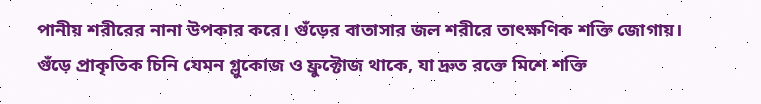পানীয় শরীরের নানা উপকার করে। গুঁড়ের বাতাসার জল শরীরে তাৎক্ষণিক শক্তি জোগায়। গুঁড়ে প্রাকৃতিক চিনি যেমন গ্লুকোজ ও ফ্রুক্টোজ থাকে, যা দ্রুত রক্তে মিশে শক্তি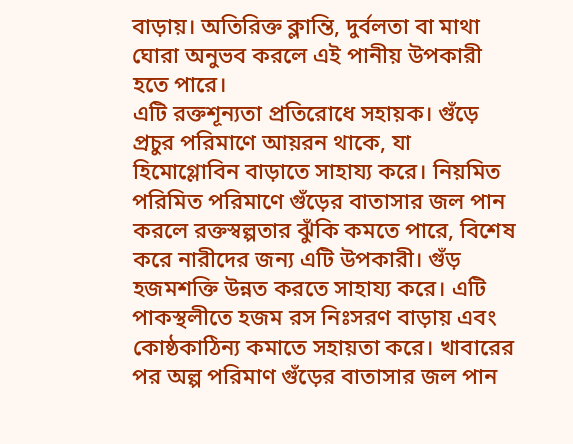বাড়ায়। অতিরিক্ত ক্লান্তি, দুর্বলতা বা মাথা ঘোরা অনুভব করলে এই পানীয় উপকারী হতে পারে।
এটি রক্তশূন্যতা প্রতিরোধে সহায়ক। গুঁড়ে প্রচুর পরিমাণে আয়রন থাকে, যা হিমোগ্লোবিন বাড়াতে সাহায্য করে। নিয়মিত পরিমিত পরিমাণে গুঁড়ের বাতাসার জল পান করলে রক্তস্বল্পতার ঝুঁকি কমতে পারে, বিশেষ করে নারীদের জন্য এটি উপকারী। গুঁড় হজমশক্তি উন্নত করতে সাহায্য করে। এটি পাকস্থলীতে হজম রস নিঃসরণ বাড়ায় এবং কোষ্ঠকাঠিন্য কমাতে সহায়তা করে। খাবারের পর অল্প পরিমাণ গুঁড়ের বাতাসার জল পান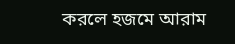করলে হজমে আরাম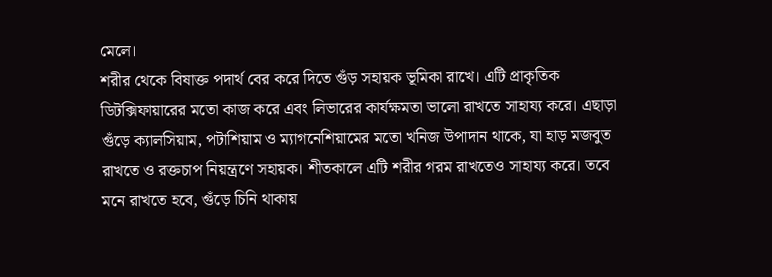মেলে।
শরীর থেকে বিষাক্ত পদার্থ বের করে দিতে গুঁড় সহায়ক ভূমিকা রাখে। এটি প্রাকৃতিক ডিটক্সিফায়ারের মতো কাজ করে এবং লিভারের কার্যক্ষমতা ভালো রাখতে সাহায্য করে। এছাড়া গুঁড়ে ক্যালসিয়াম, পটাশিয়াম ও ম্যাগনেশিয়ামের মতো খনিজ উপাদান থাকে, যা হাড় মজবুত রাখতে ও রক্তচাপ নিয়ন্ত্রণে সহায়ক। শীতকালে এটি শরীর গরম রাখতেও সাহায্য করে। তবে মনে রাখতে হবে, গুঁড়ে চিনি থাকায়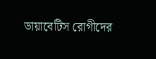ডায়াবেটিস রোগীদের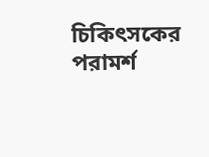চিকিৎসকের পরামর্শ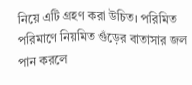নিয়ে এটি গ্রহণ করা উচিত। পরিমিত পরিমাণে নিয়মিত গুঁড়ের বাতাসার জল পান করলে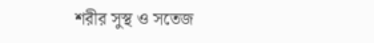শরীর সুস্থ ও সতেজ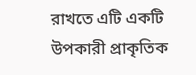রাখতে এটি একটি উপকারী প্রাকৃতিক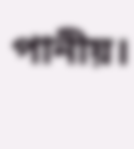পানীয়।